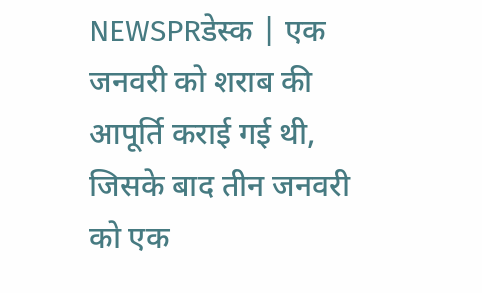NEWSPRडेस्क | एक जनवरी को शराब की आपूर्ति कराई गई थी, जिसके बाद तीन जनवरी को एक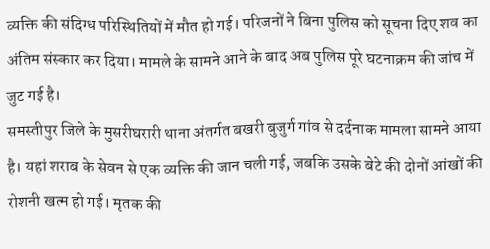व्यक्ति की संदिग्ध परिस्थितियों में मौत हो गई। परिजनों ने बिना पुलिस को सूचना दिए शव का अंतिम संस्कार कर दिया। मामले के सामने आने के बाद अब पुलिस पूरे घटनाक्रम की जांच में जुट गई है।
समस्तीपुर जिले के मुसरीघरारी थाना अंतर्गत बखरी बुजुर्ग गांव से दर्दनाक मामला सामने आया है। यहां शराब के सेवन से एक व्यक्ति की जान चली गई, जबकि उसके बेटे की दोनों आंखों की रोशनी खत्म हो गई। मृतक की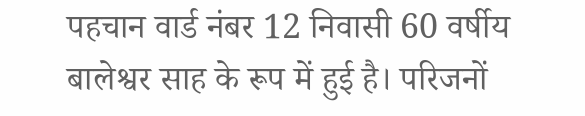पहचान वार्ड नंबर 12 निवासी 60 वर्षीय बालेश्वर साह के रूप में हुई है। परिजनों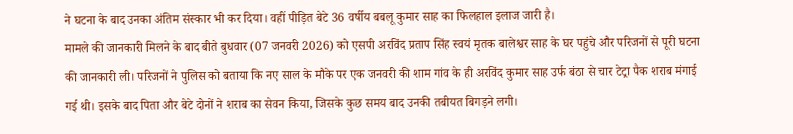ने घटना के बाद उनका अंतिम संस्कार भी कर दिया। वहीं पीड़ित बेटे 36 वर्षीय बबलू कुमार साह का फिलहाल इलाज जारी है।
मामले की जानकारी मिलने के बाद बीते बुधवार (07 जनवरी 2026) को एसपी अरविंद प्रताप सिंह स्वयं मृतक बालेश्वर साह के घर पहुंचे और परिजनों से पूरी घटना की जानकारी ली। परिजनों ने पुलिस को बताया कि नए साल के मौके पर एक जनवरी की शाम गांव के ही अरविंद कुमार साह उर्फ बंठा से चार टेट्रा पैक शराब मंगाई गई थी। इसके बाद पिता और बेटे दोनों ने शराब का सेवन किया, जिसके कुछ समय बाद उनकी तबीयत बिगड़ने लगी।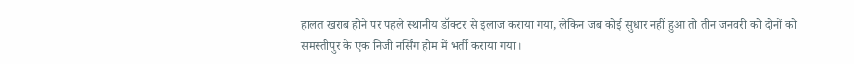हालत खराब होने पर पहले स्थानीय डॉक्टर से इलाज कराया गया, लेकिन जब कोई सुधार नहीं हुआ तो तीन जनवरी को दोनों को समस्तीपुर के एक निजी नर्सिंग होम में भर्ती कराया गया।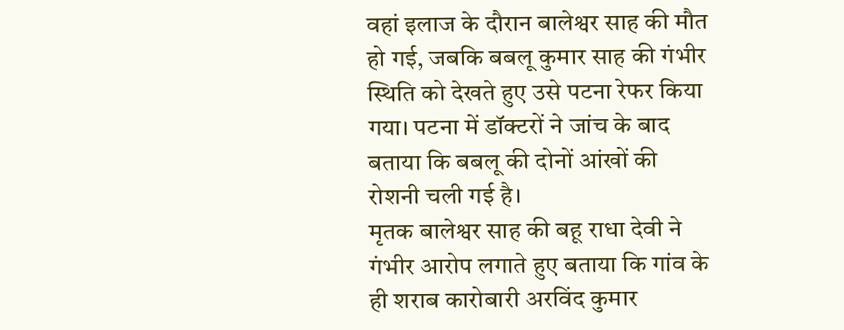वहां इलाज के दौरान बालेश्वर साह की मौत हो गई, जबकि बबलू कुमार साह की गंभीर स्थिति को देखते हुए उसे पटना रेफर किया गया। पटना में डॉक्टरों ने जांच के बाद बताया कि बबलू की दोनों आंखों की रोशनी चली गई है।
मृतक बालेश्वर साह की बहू राधा देवी ने गंभीर आरोप लगाते हुए बताया कि गांव के ही शराब कारोबारी अरविंद कुमार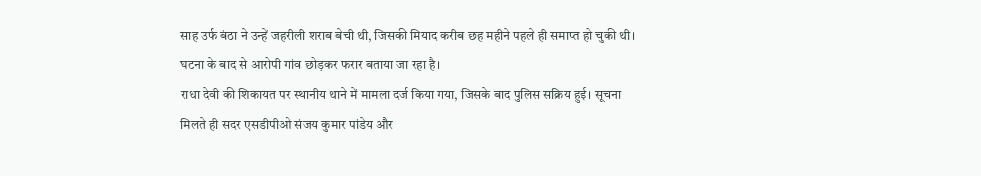साह उर्फ बंठा ने उन्हें जहरीली शराब बेची थी, जिसकी मियाद करीब छह महीने पहले ही समाप्त हो चुकी थी। घटना के बाद से आरोपी गांव छोड़कर फरार बताया जा रहा है।
राधा देवी की शिकायत पर स्थानीय थाने में मामला दर्ज किया गया, जिसके बाद पुलिस सक्रिय हुई। सूचना मिलते ही सदर एसडीपीओ संजय कुमार पांडेय और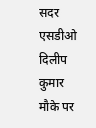सदर एसडीओ दिलीप कुमार मौके पर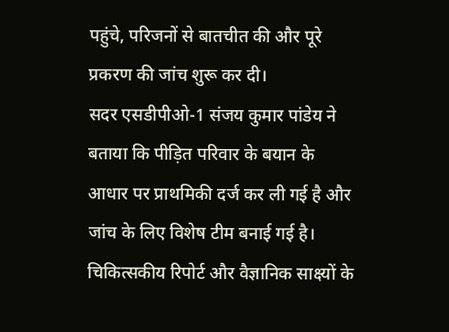पहुंचे, परिजनों से बातचीत की और पूरे प्रकरण की जांच शुरू कर दी।
सदर एसडीपीओ-1 संजय कुमार पांडेय ने बताया कि पीड़ित परिवार के बयान के आधार पर प्राथमिकी दर्ज कर ली गई है और जांच के लिए विशेष टीम बनाई गई है। चिकित्सकीय रिपोर्ट और वैज्ञानिक साक्ष्यों के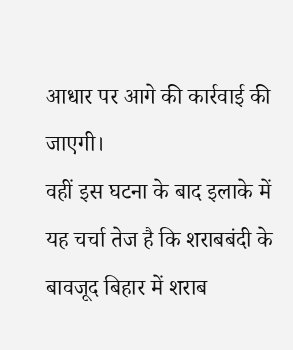आधार पर आगे की कार्रवाई की जाएगी।
वहीं इस घटना के बाद इलाके में यह चर्चा तेज है कि शराबबंदी के बावजूद बिहार में शराब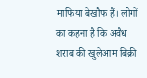माफिया बेखौफ हैं। लोगों का कहना है कि अवैध शराब की खुलेआम बिक्री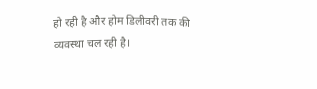हो रही है और होम डिलीवरी तक की व्यवस्था चल रही है।